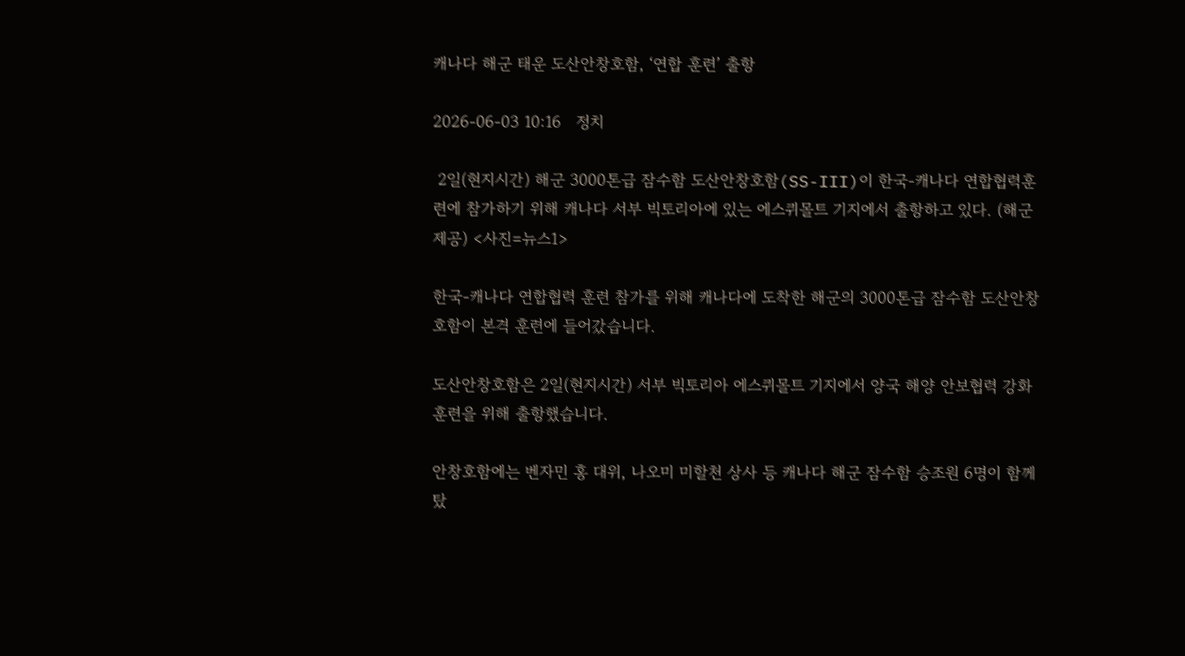캐나다 해군 태운 도산안창호함, ‘연합 훈련’ 출항

2026-06-03 10:16   정치

 2일(현지시간) 해군 3000톤급 잠수함 도산안창호함(SS-III)이 한국-캐나다 연합협력훈련에 참가하기 위해 캐나다 서부 빅토리아에 있는 에스퀴몰트 기지에서 출항하고 있다. (해군 제공) <사진=뉴스1>

한국-캐나다 연합협력 훈련 참가를 위해 캐나다에 도착한 해군의 3000톤급 잠수함 도산안창호함이 본격 훈련에 들어갔습니다.

도산안창호함은 2일(현지시간) 서부 빅토리아 에스퀴몰트 기지에서 양국 해양 안보협력 강화 훈련을 위해 출항했습니다.

안창호함에는 벤자민 홍 대위, 나오미 미할천 상사 등 캐나다 해군 잠수함 승조원 6명이 함께 탔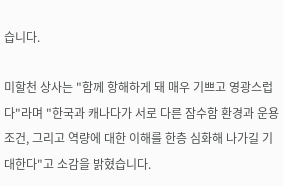습니다.

미할천 상사는 "함께 항해하게 돼 매우 기쁘고 영광스럽다"라며 "한국과 캐나다가 서로 다른 잠수함 환경과 운용 조건, 그리고 역량에 대한 이해를 한층 심화해 나가길 기대한다"고 소감을 밝혔습니다.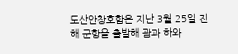도산안창호함은 지난 3월 25일 진해 군항을 출발해 괌과 하와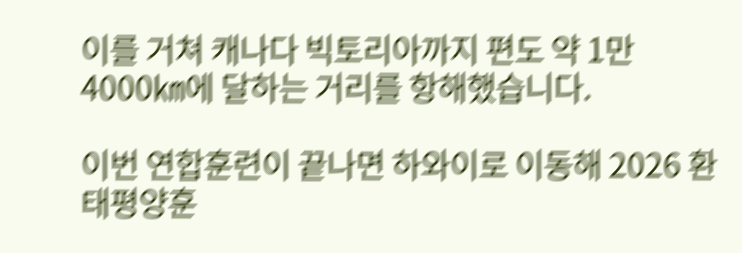이를 거쳐 캐나다 빅토리아까지 편도 약 1만 4000㎞에 달하는 거리를 항해했습니다.

이번 연합훈련이 끝나면 하와이로 이동해 2026 환태평양훈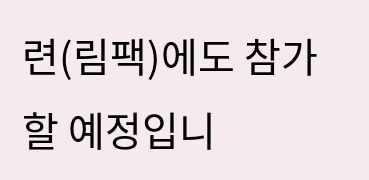련(림팩)에도 참가할 예정입니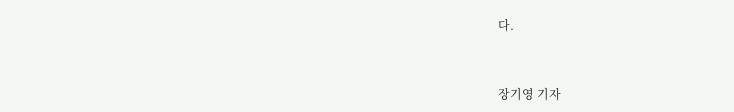다.


장기영 기자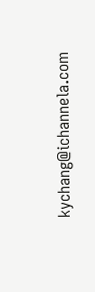kychang@ichannela.com